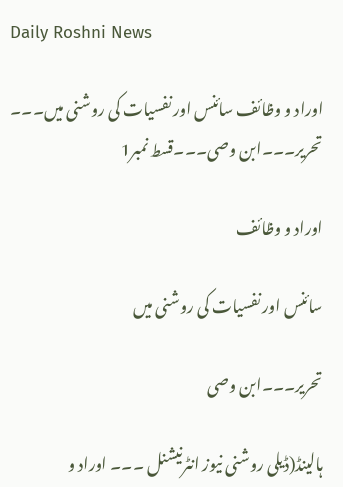Daily Roshni News

اوراد و وظائف سائنس اور نفسیات کی روشنی میں۔۔۔ تحریر۔۔۔ابن وصی۔۔۔قسط نمبر1

اوراد و وظائف

سائنس اور نفسیات کی روشنی میں

تحریر۔۔۔ابن وصی

ہالینڈ(ڈیلی روشنی نیوز انٹرنیشنل ۔۔۔ اوراد و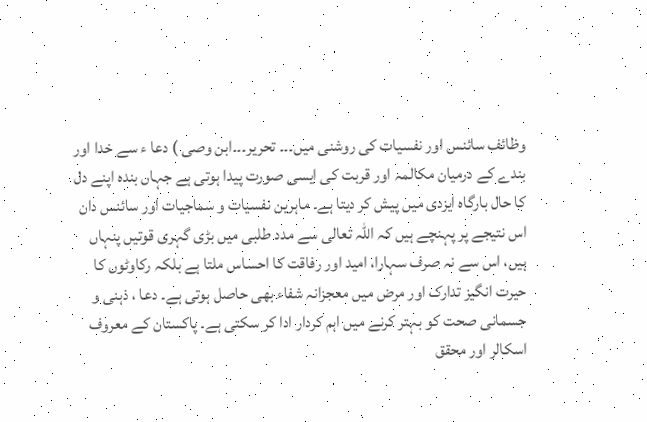وظائف سائنس اور نفسیات کی روشنی میں۔۔۔ تحریر۔۔۔ابن وصی ) دعا ء سے خدا اور بندے کے درمیان مکالمہ اور قربت کی ایسی صورت پیدا ہوتی ہے جہاں بندہ اپنے دل کا حال بارگاہ ایزدی میں پیش کر دیتا ہے۔ ماہرین نفسیات و سماجیات اور سائنس دان اس نتیجے پر پہنچے ہیں کہ اللہ تعالی سے مدد طلبی میں بڑی گہری قوتیں پنہاں ہیں، اس سے نہ صرف سہارا، امید اور رفاقت کا احساس ملتا ہے بلکہ رکاوٹوں کا حیرت انگیز تدارک اور مرض میں معجزانہ شفاء بھی حاصل ہوتی ہے۔ دعا ، ذہنی و جسمانی صحت کو بہتر کرنے میں اہم کردار ادا کر سکتی ہے۔ پاکستان کے معروف اسکالر اور محقق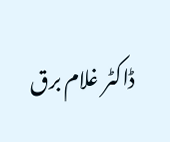ڈاکٹر غلام برق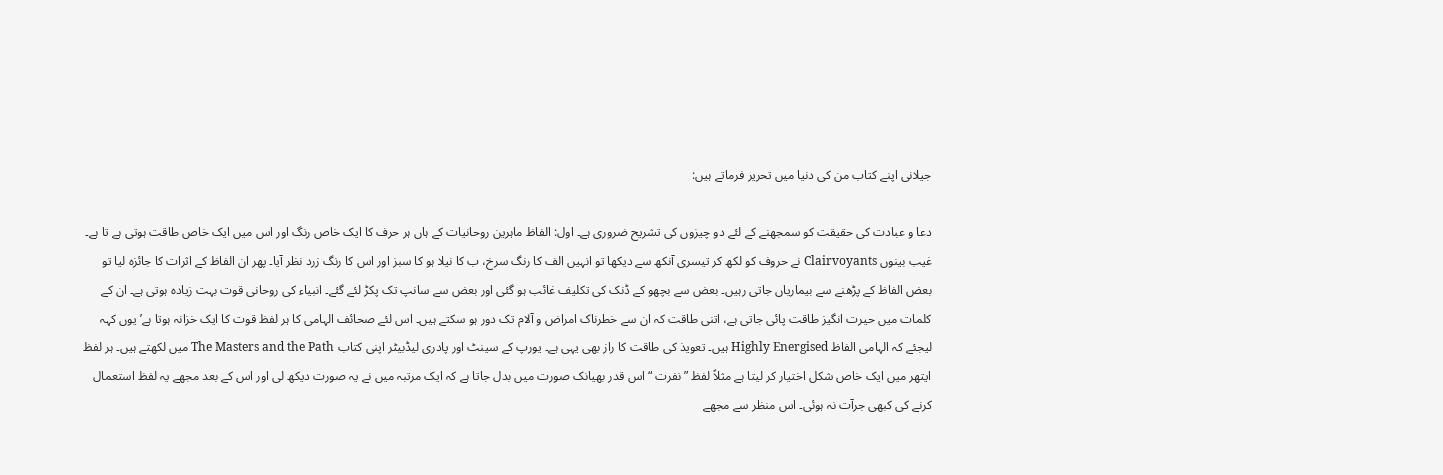جیلانی اپنے کتاب من کی دنیا میں تحریر فرماتے ہیں:

دعا و عبادت کی حقیقت کو سمجھنے کے لئے دو چیزوں کی تشریح ضروری ہے۔ اول: الفاظ ماہرین روحانیات کے ہاں ہر حرف کا ایک خاص رنگ اور اس میں ایک خاص طاقت ہوتی ہے تا ہے۔ غیب بینوں Clairvoyants نے حروف کو لکھ کر تیسری آنکھ سے دیکھا تو انہیں الف کا رنگ سرخ، ب کا نیلا ہو کا سبز اور اس کا رنگ زرد نظر آیا۔ پھر ان الفاظ کے اثرات کا جائزہ لیا تو بعض الفاظ کے پڑھنے سے بیماریاں جاتی رہیں۔ بعض سے بچھو کے ڈنک کی تکلیف غائب ہو گئی اور بعض سے سانپ تک پکڑ لئے گئے۔ انبیاء کی روحانی قوت بہت زیادہ ہوتی ہے۔ ان کے کلمات میں حیرت انگیز طاقت پائی جاتی ہے، اتنی طاقت کہ ان سے خطرناک امراض و آلام تک دور ہو سکتے ہیں۔ اس لئے صحائف الہامی کا ہر لفظ قوت کا ایک خزانہ ہوتا ہے’ یوں کہہ لیجئے کہ الہامی الفاظ Highly Energised ہیں۔ تعویذ کی طاقت کا راز بھی یہی ہے۔ یورپ کے سینٹ اور پادری لیڈبیٹر اپنی کتاب The Masters and the Path میں لکھتے ہیں۔ ہر لفظ ایتھر میں ایک خاص شکل اختیار کر لیتا ہے مثلاً لفظ ” نفرت “ اس قدر بھیانک صورت میں بدل جاتا ہے کہ ایک مرتبہ میں نے یہ صورت دیکھ لی اور اس کے بعد مجھے یہ لفظ استعمال کرنے کی کبھی جرآت نہ ہوئی۔ اس منظر سے مجھے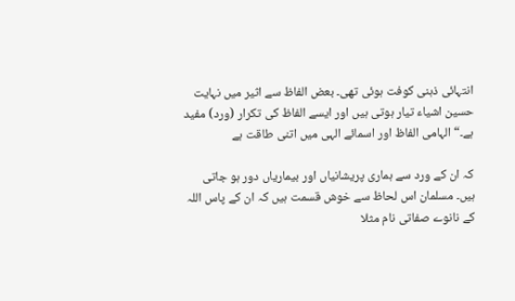انتہائی ذہنی کوفت ہوئی تھی۔ بعض الفاظ سے اثیر میں نہایت حسین اشیاء تیار ہوتی ہیں اور ایسے الفاظ کی تکرار (ورد) مفید ہے۔“ الہامی الفاظ اور اسمائے الہی میں اتنی طاقت ہے

کہ ان کے ورد سے ہماری پریشانیاں اور بیماریاں دور ہو جاتی ہیں۔ مسلمان اس لحاظ سے خوش قسمت ہیں کہ ان کے پاس اللہ کے نانوے صفاتی نام مثلا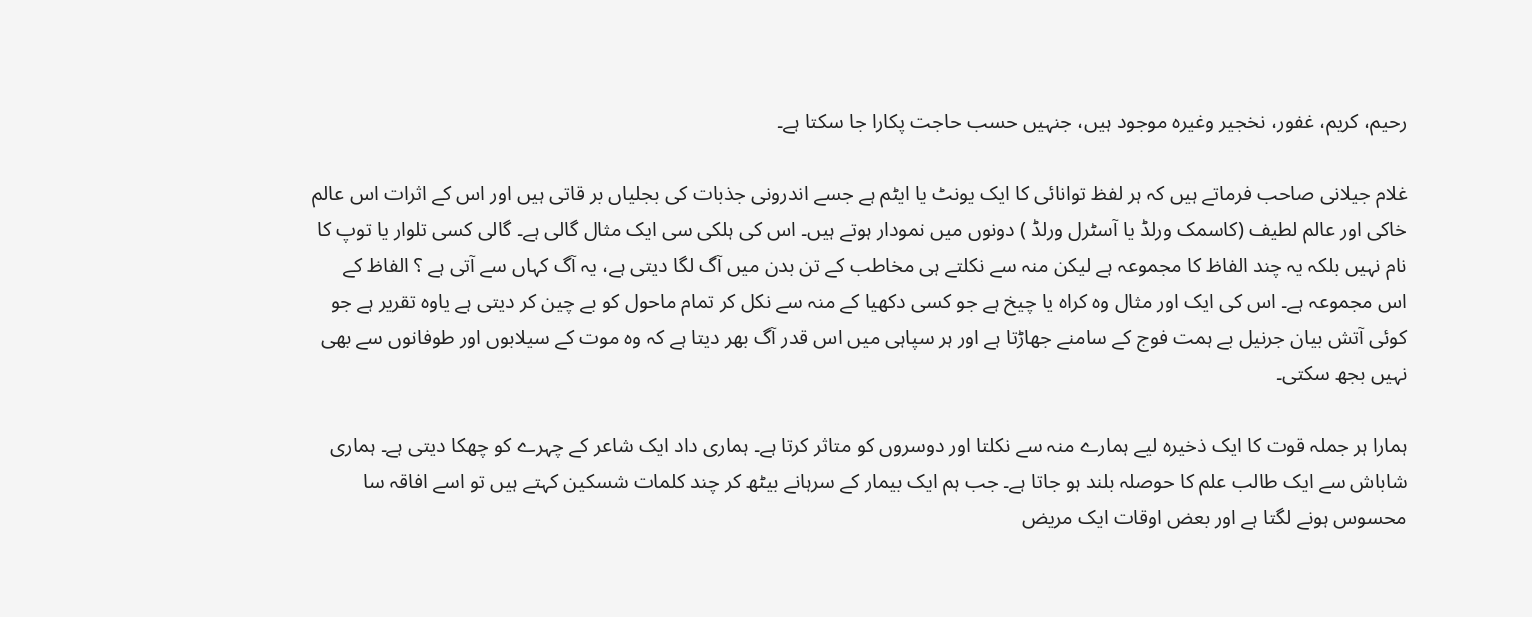رحیم، کریم، غفور، نخجیر وغیرہ موجود ہیں، جنہیں حسب حاجت پکارا جا سکتا ہے۔

غلام جیلانی صاحب فرماتے ہیں کہ ہر لفظ توانائی کا ایک یونٹ یا ایٹم ہے جسے اندرونی جذبات کی بجلیاں بر قاتی ہیں اور اس کے اثرات اس عالم خاکی اور عالم لطیف (کاسمک ورلڈ یا آسٹرل ورلڈ ) دونوں میں نمودار ہوتے ہیں۔ اس کی ہلکی سی ایک مثال گالی ہے۔ گالی کسی تلوار یا توپ کا نام نہیں بلکہ یہ چند الفاظ کا مجموعہ ہے لیکن منہ سے نکلتے ہی مخاطب کے تن بدن میں آگ لگا دیتی ہے، یہ آگ کہاں سے آتی ہے ؟ الفاظ کے اس مجموعہ ہے۔ اس کی ایک اور مثال وہ کراہ یا چیخ ہے جو کسی دکھیا کے منہ سے نکل کر تمام ماحول کو بے چین کر دیتی ہے یاوہ تقریر ہے جو کوئی آتش بیان جرنیل بے ہمت فوج کے سامنے جھاڑتا ہے اور ہر سپاہی میں اس قدر آگ بھر دیتا ہے کہ وہ موت کے سیلابوں اور طوفانوں سے بھی نہیں بجھ سکتی۔

ہمارا ہر جملہ قوت کا ایک ذخیرہ لیے ہمارے منہ سے نکلتا اور دوسروں کو متاثر کرتا ہے۔ ہماری داد ایک شاعر کے چہرے کو چھکا دیتی ہے۔ ہماری شاباش سے ایک طالب علم کا حوصلہ بلند ہو جاتا ہے۔ جب ہم ایک بیمار کے سرہانے بیٹھ کر چند کلمات شسکین کہتے ہیں تو اسے افاقہ سا محسوس ہونے لگتا ہے اور بعض اوقات ایک مریض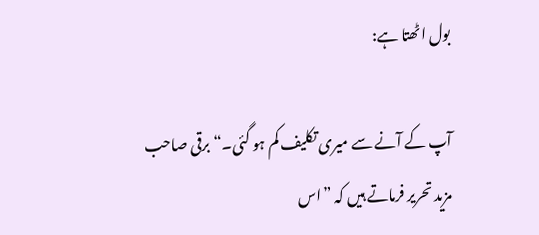بول اٹھتا ہے:

آپ کے آنے سے میری تکلیف کم ہو گئی۔“ برقی صاحب مزید تحریر فرماتے ہیں کہ ”اس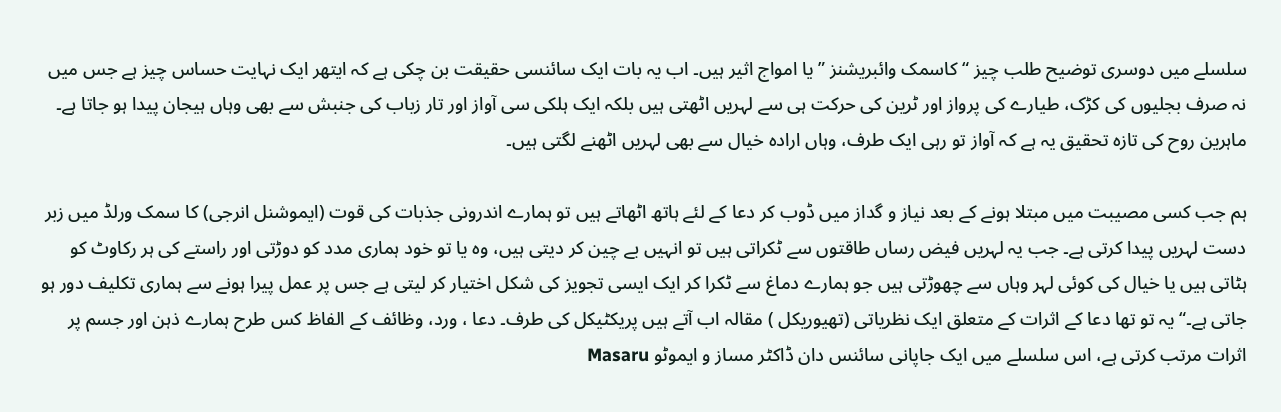سلسلے میں دوسری توضیح طلب چیز “کاسمک وائبریشنز ” یا امواج اثیر ہیں۔ اب یہ بات ایک سائنسی حقیقت بن چکی ہے کہ ایتھر ایک نہایت حساس چیز ہے جس میں نہ صرف بجلیوں کی کڑک، طیارے کی پرواز اور ٹرین کی حرکت ہی سے لہریں اٹھتی ہیں بلکہ ایک ہلکی سی آواز اور تار زباب کی جنبش سے بھی وہاں ہیجان پیدا ہو جاتا ہے۔ ماہرین روح کی تازہ تحقیق یہ ہے کہ آواز تو رہی ایک طرف، وہاں ارادہ خیال سے بھی لہریں اٹھنے لگتی ہیں۔

ہم جب کسی مصیبت میں مبتلا ہونے کے بعد نیاز و گداز میں ڈوب کر دعا کے لئے ہاتھ اٹھاتے ہیں تو ہمارے اندرونی جذبات کی قوت (ایموشنل انرجی) کا سمک ورلڈ میں زبر دست لہریں پیدا کرتی ہے۔ جب یہ لہریں فیض رساں طاقتوں سے ٹکراتی ہیں تو انہیں بے چین کر دیتی ہیں، وہ یا تو خود ہماری مدد کو دوڑتی اور راستے کی ہر رکاوٹ کو ہٹاتی ہیں یا خیال کی کوئی لہر وہاں سے چھوڑتی ہیں جو ہمارے دماغ سے ٹکرا کر ایک ایسی تجویز کی شکل اختیار کر لیتی ہے جس پر عمل پیرا ہونے سے ہماری تکلیف دور ہو جاتی ہے۔“ یہ تو تھا دعا کے اثرات کے متعلق ایک نظریاتی (تھیوریکل ) مقالہ اب آتے ہیں پریکٹیکل کی طرف۔ دعا ، ورد، وظائف کے الفاظ کس طرح ہمارے ذہن اور جسم پر اثرات مرتب کرتی ہے، اس سلسلے میں ایک جاپانی سائنس دان ڈاکٹر مساز و ایموٹو Masaru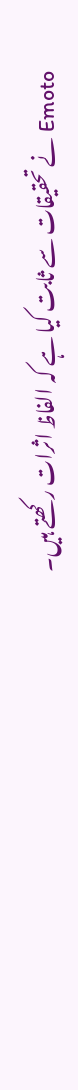Emoto نے تحقیقات سے ثابت کیا ہے کہ الفاظ اثرات رکھتے ہیں۔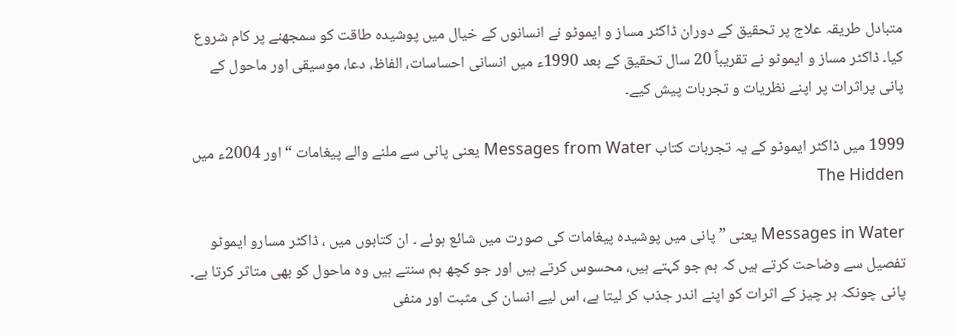متبادل طریقہ علاج پر تحقیق کے دوران ڈاکٹر مساز و ایموٹو نے انسانوں کے خیال میں پوشیدہ طاقت کو سمجھنے پر کام شروع کیا۔ ڈاکٹر مساز و ایموٹو نے تقریباً 20 سال تحقیق کے بعد 1990ء میں انسانی احساسات، الفاظ، دعا، موسیقی اور ماحول کے پانی پراثرات پر اپنے نظریات و تجربات پیش کیے۔

1999 میں ڈاکٹر ایموٹو کے یہ تجربات کتاب Messages from Water یعنی پانی سے ملنے والے پیغامات “ اور 2004ء میں The Hidden

Messages in Water یعنی ” پانی میں پوشیدہ پیغامات کی صورت میں شائع ہوئے ۔ ان کتابوں میں ، ڈاکٹر مسارو ایموٹو تفصیل سے وضاحت کرتے ہیں کہ ہم جو کہتے ہیں، محسوس کرتے ہیں اور جو کچھ ہم سنتے ہیں وہ ماحول کو بھی متاثر کرتا ہے۔ پانی چونکہ ہر چیز کے اثرات کو اپنے اندر جذب کر لیتا ہے، اس لیے انسان کی مثبت اور منفی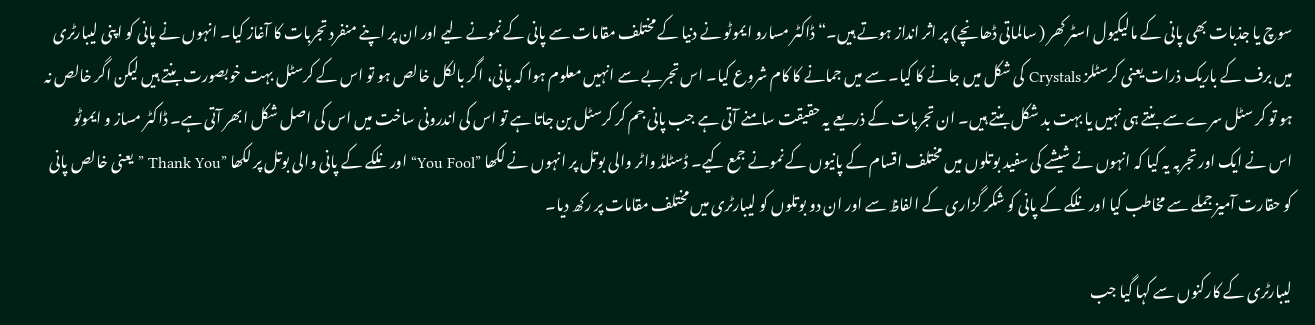سوچ یا جذبات بھی پانی کے مالیکیول اسٹر کھر ( سالماتی ڈھانچے) پر اثر انداز ہوتے ہیں۔“ ڈاکٹر مسارو ایموٹو نے دنیا کے مختلف مقامات سے پانی کے نمونے لیے اور ان پر اپنے منفرد تجربات کا آغاز کیا۔ انہوں نے پانی کو اپنی لیبارٹری میں برف کے باریک ذرات یعنی کرسٹلز Crystals کی شکل میں جانے کا کیا۔ سے میں جمانے کا کام شروع کیا۔ اس تجربے سے انہیں معلوم ہوا کہ پانی، اگر بالکل خالص ہو تو اس کے کرسٹل بہت خوبصورت بنتے ہیں لیکن اگر خالص نہ ہو تو کر سٹل سرے سے بنتے ہی نہیں یا بہت بد شکل بنتے ہیں۔ ان تجربات کے ذریعے یہ حقیقت سامنے آتی ہے جب پانی جم کر کرسٹل بن جاتا ہے تو اس کی اندرونی ساخت میں اس کی اصل شکل ابھر آتی ہے۔ ڈاکٹر مساز و ایموٹو اس نے ایک اور تجربہ یہ کیا کہ انہوں نے شیشے کی سفید بوتلوں میں مختلف اقسام کے پانیوں کے نمونے جمع کیے۔ ڈسٹلڈ واٹر والی بوتل پر انہوں نے لکھا ”You Fool“ اور نلکے کے پانی والی بوتل پر لکھا ”Thank You ” یعنی خالص پانی کو حقارت آمیز جملے سے مخاطب کیا اور نلکے کے پانی کو شکر گزاری کے الفاظ سے اور ان دو بوتلوں کو لیبارٹری میں مختلف مقامات پر رکھ دیا۔

لیبارٹری کے کارکنوں سے کہا گیا جب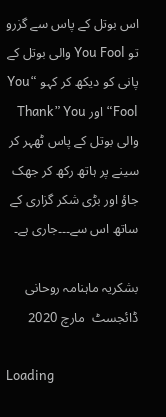اس بوتل کے پاس سے گزرو تو You Fool والی بوتل کے پانی کو دیکھ کر کہو “You Fool“ اور Thank” You والی بوتل کے پاس ٹھہر کر سینے پر ہاتھ رکھ کر جھک جاؤ اور بڑی شکر گزاری کے ساتھ اس سے۔۔۔جاری ہے۔

بشکریہ ماہنامہ روحانی ڈائجسٹ  مارچ 2020

Loading